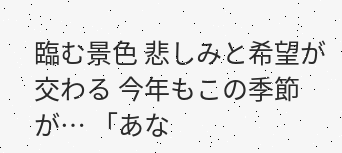臨む景色 悲しみと希望が交わる 今年もこの季節が… 「あな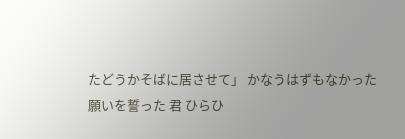たどうかそばに居させて」 かなうはずもなかった願いを誓った 君 ひらひ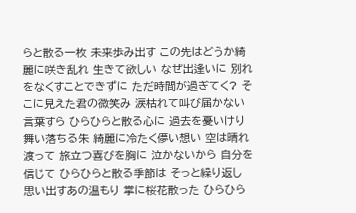らと散る一枚 未来歩み出す この先はどうか綺麗に咲き乱れ 生きて欲しい なぜ出逢いに 別れをなくすことできずに ただ時間が過ぎてく? そこに見えた君の微笑み 涙枯れて叫び届かない 言葉すら ひらひらと散る心に 過去を憂いけり 舞い落ちる朱 綺麗に冷たく儚い想い 空は晴れ渡って 旅立つ喜びを胸に 泣かないから 自分を信じて ひらひらと散る季節は そっと繰り返し 思い出すあの温もり 掌に桜花散った ひらひら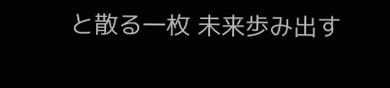と散る一枚 未来歩み出す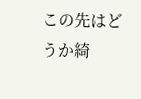この先はどうか綺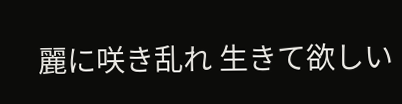麗に咲き乱れ 生きて欲しい